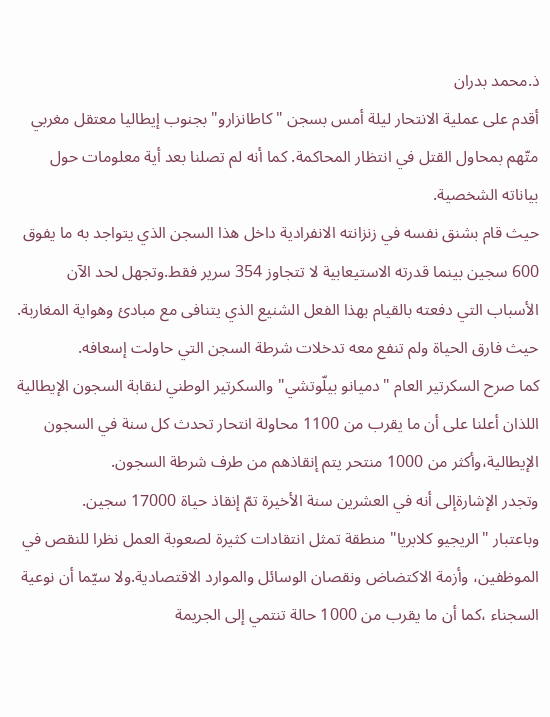ذ.محمد بدران
أقدم على عملية الانتحار ليلة أمس بسجن "كاطانزارو" بجنوب إيطاليا معتقل مغربي متّهم بمحاول القتل في انتظار المحاكمة. كما أنه لم تصلنا بعد أية معلومات حول بياناته الشخصية.
حيث قام بشنق نفسه في زنزانته الانفرادية داخل هذا السجن الذي يتواجد به ما يفوق 600 سجين بينما قدرته الاستيعابية لا تتجاوز 354 سرير فقط.وتجهل لحد الآن الأسباب التي دفعته بالقيام بهذا الفعل الشنيع الذي يتنافى مع مبادئ وهواية المغاربة.
حيث فارق الحياة ولم تنفع معه تدخلات شرطة السجن التي حاولت إسعافه.
كما صرح السكرتير العام "دميانو بيلّوتشي" والسكرتير الوطني لنقابة السجون الإيطالية اللذان أعلنا على أن ما يقرب من 1100 محاولة انتحار تحدث كل سنة في السجون الإيطالية،وأكثر من 1000 منتحر يتم إنقاذهم من طرف شرطة السجون.
وتجدر الإشارةإلى أنه في العشرين سنة الأخيرة تمّ إنقاذ حياة 17000 سجين.
وباعتبار "الريجيو كلابريا" منطقة تمثل انتقادات كثيرة لصعوبة العمل نظرا للنقص في الموظفين، وأزمة الاكتضاض ونقصان الوسائل والموارد الاقتصادية.ولا سيّما أن نوعية السجناء ،كما أن ما يقرب من 1000 حالة تنتمي إلى الجريمة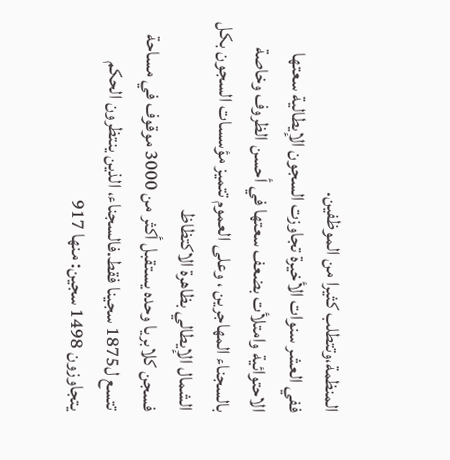المنظمة،وتتطلب كثيرا من الموظفين.
ففي العشر سنوات الأخيرة تجاوزت السجون الإيطالية سعتها الاحتوائية وامتلأت بضعف سعتها في أحسن الظروف وخاصة بالسجناء المهاجرين ، وعلى العموم تتميز مؤسسات السجون بكل الشمال الإيطالي بظاهرة الاكتظاظ
فسجن كلابريا وحده يستقبل أكثر من 3000 موقوف في مساحة تتسع ل1875 سجينا فقط.فالسجناء، الذين ينتظرون الحكم يتجاوزون 1498 سجين: منها 917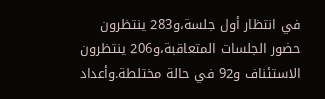في انتظار أول جلسة،و283 ينتظرون حضور الجلسات المتعاقبة،و206 ينتظرون الاستئناف و92 في حالة مختلطة.وأعداد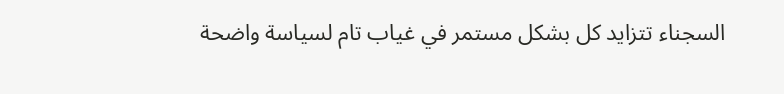السجناء تتزايد كل بشكل مستمر في غياب تام لسياسة واضحة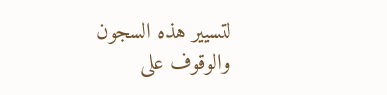لتسيير هذه السجون والوقوف على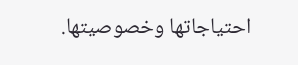احتياجاتها وخصوصيتها.